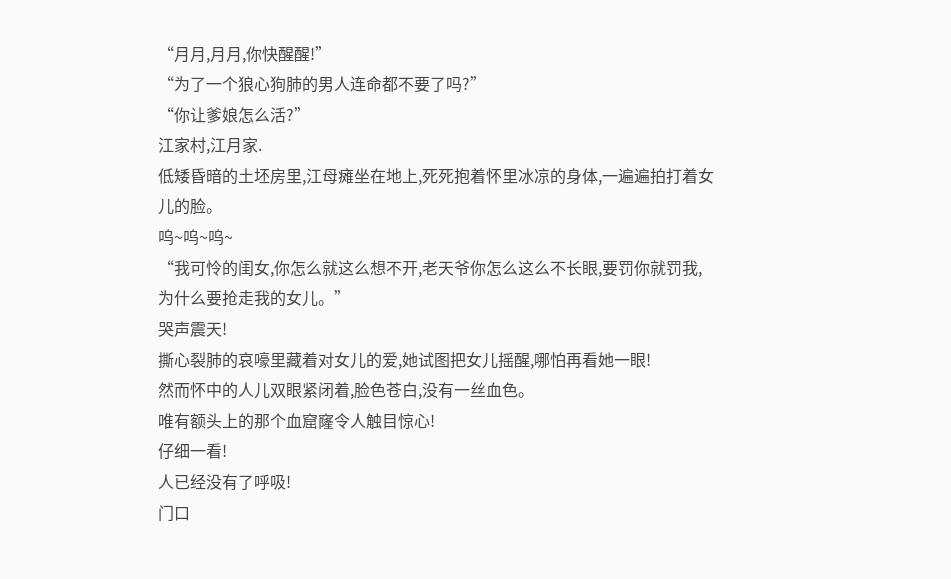“月月,月月,你快醒醒!”
“为了一个狼心狗肺的男人连命都不要了吗?”
“你让爹娘怎么活?”
江家村,江月家.
低矮昏暗的土坯房里,江母瘫坐在地上,死死抱着怀里冰凉的身体,一遍遍拍打着女儿的脸。
呜~呜~呜~
“我可怜的闺女,你怎么就这么想不开,老天爷你怎么这么不长眼,要罚你就罚我,为什么要抢走我的女儿。”
哭声震天!
撕心裂肺的哀嚎里藏着对女儿的爱,她试图把女儿摇醒,哪怕再看她一眼!
然而怀中的人儿双眼紧闭着,脸色苍白,没有一丝血色。
唯有额头上的那个血窟窿令人触目惊心!
仔细一看!
人已经没有了呼吸!
门口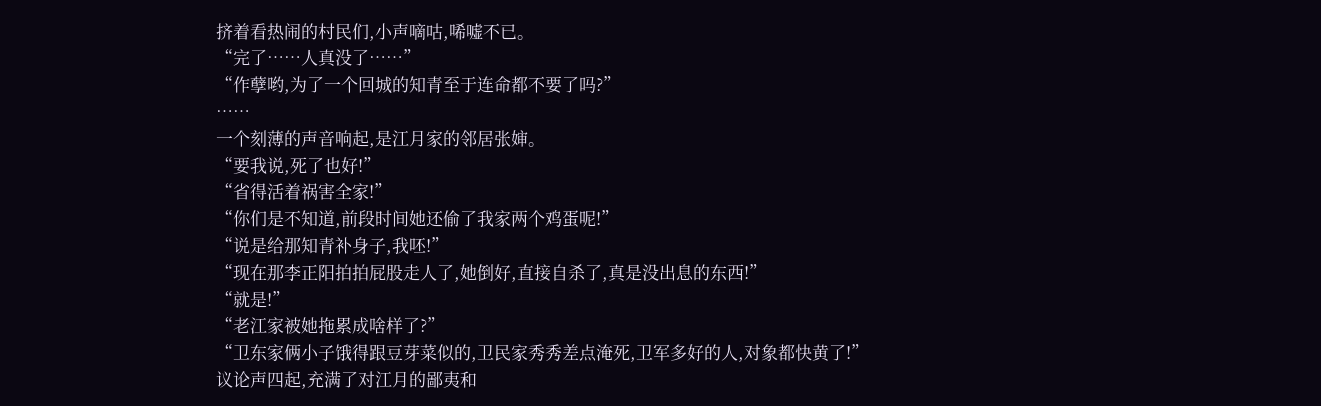挤着看热闹的村民们,小声嘀咕,唏嘘不已。
“完了……人真没了……”
“作孽哟,为了一个回城的知青至于连命都不要了吗?”
……
一个刻薄的声音响起,是江月家的邻居张婶。
“要我说,死了也好!”
“省得活着祸害全家!”
“你们是不知道,前段时间她还偷了我家两个鸡蛋呢!”
“说是给那知青补身子,我呸!”
“现在那李正阳拍拍屁股走人了,她倒好,直接自杀了,真是没出息的东西!”
“就是!”
“老江家被她拖累成啥样了?”
“卫东家俩小子饿得跟豆芽菜似的,卫民家秀秀差点淹死,卫军多好的人,对象都快黄了!”
议论声四起,充满了对江月的鄙夷和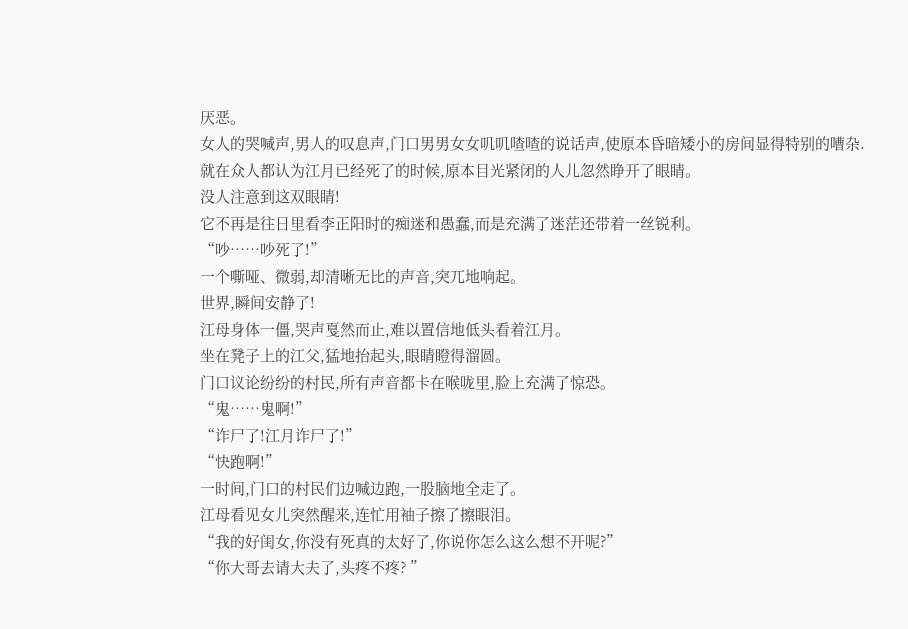厌恶。
女人的哭喊声,男人的叹息声,门口男男女女叽叽喳喳的说话声,使原本昏暗矮小的房间显得特别的嘈杂.
就在众人都认为江月已经死了的时候,原本目光紧闭的人儿忽然睁开了眼睛。
没人注意到这双眼睛!
它不再是往日里看李正阳时的痴迷和愚蠢,而是充满了迷茫还带着一丝锐利。
“吵……吵死了!”
一个嘶哑、微弱,却清晰无比的声音,突兀地响起。
世界,瞬间安静了!
江母身体一僵,哭声戛然而止,难以置信地低头看着江月。
坐在凳子上的江父,猛地抬起头,眼睛瞪得溜圆。
门口议论纷纷的村民,所有声音都卡在喉咙里,脸上充满了惊恐。
“鬼……鬼啊!”
“诈尸了!江月诈尸了!”
“快跑啊!”
一时间,门口的村民们边喊边跑,一股脑地全走了。
江母看见女儿突然醒来,连忙用袖子擦了擦眼泪。
“我的好闺女,你没有死真的太好了,你说你怎么这么想不开呢?”
“你大哥去请大夫了,头疼不疼? ”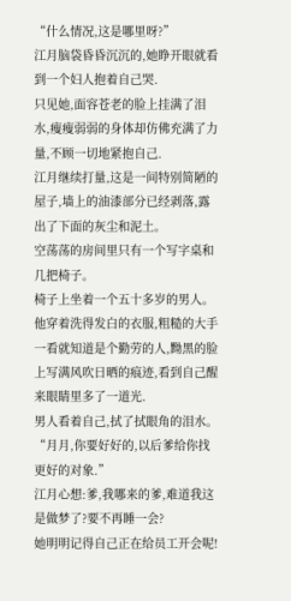“什么情况,这是哪里呀?”
江月脑袋昏昏沉沉的,她睁开眼就看到一个妇人抱着自己哭.
只见她,面容苍老的脸上挂满了泪水,瘦瘦弱弱的身体却仿佛充满了力量,不顾一切地紧抱自己.
江月继续打量,这是一间特别简陋的屋子,墙上的油漆部分已经剥落,露出了下面的灰尘和泥土。
空荡荡的房间里只有一个写字桌和几把椅子。
椅子上坐着一个五十多岁的男人。
他穿着洗得发白的衣服,粗糙的大手一看就知道是个勤劳的人,黝黑的脸上写满风吹日晒的痕迹,看到自己醒来眼睛里多了一道光.
男人看着自己,拭了拭眼角的泪水。
“月月,你要好好的,以后爹给你找更好的对象.”
江月心想:爹,我哪来的爹,难道我这是做梦了?要不再睡一会?
她明明记得自己正在给员工开会呢!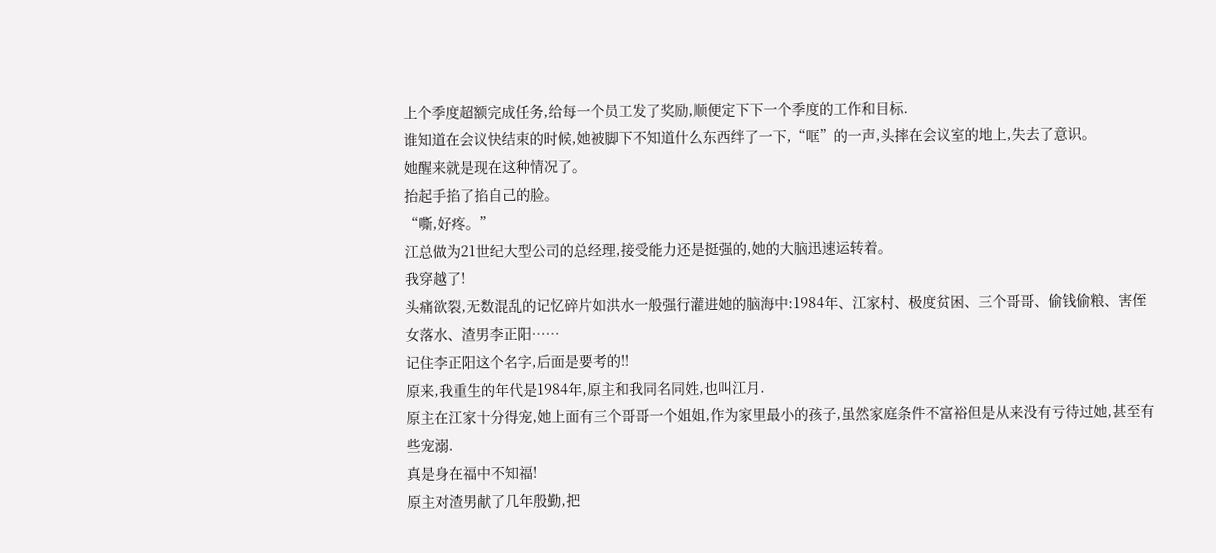上个季度超额完成任务,给每一个员工发了奖励,顺便定下下一个季度的工作和目标.
谁知道在会议快结束的时候,她被脚下不知道什么东西绊了一下,“哐”的一声,头摔在会议室的地上,失去了意识。
她醒来就是现在这种情况了。
抬起手掐了掐自己的脸。
“嘶,好疼。”
江总做为21世纪大型公司的总经理,接受能力还是挺强的,她的大脑迅速运转着。
我穿越了!
头痛欲裂,无数混乱的记忆碎片如洪水一般强行灌进她的脑海中:1984年、江家村、极度贫困、三个哥哥、偷钱偷粮、害侄女落水、渣男李正阳……
记住李正阳这个名字,后面是要考的!!
原来,我重生的年代是1984年,原主和我同名同姓,也叫江月.
原主在江家十分得宠,她上面有三个哥哥一个姐姐,作为家里最小的孩子,虽然家庭条件不富裕但是从来没有亏待过她,甚至有些宠溺.
真是身在福中不知福!
原主对渣男献了几年殷勤,把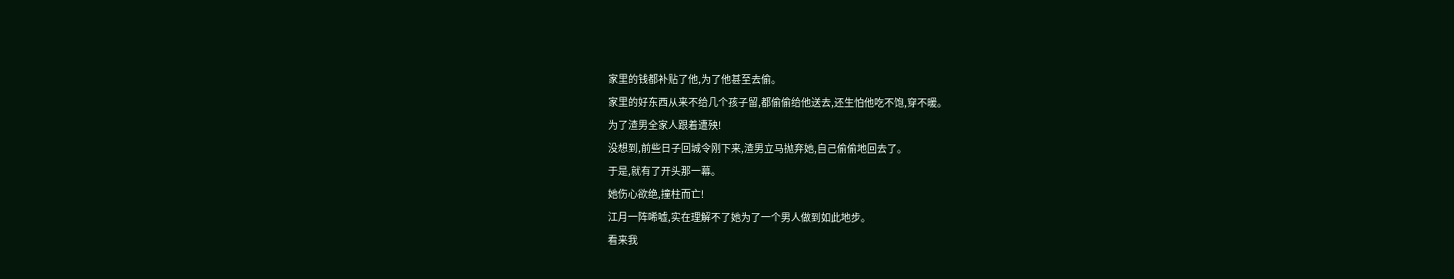家里的钱都补贴了他,为了他甚至去偷。
家里的好东西从来不给几个孩子留,都偷偷给他送去,还生怕他吃不饱,穿不暖。
为了渣男全家人跟着遭殃!
没想到,前些日子回城令刚下来,渣男立马抛弃她,自己偷偷地回去了。
于是,就有了开头那一幕。
她伤心欲绝,撞柱而亡!
江月一阵唏嘘,实在理解不了她为了一个男人做到如此地步。
看来我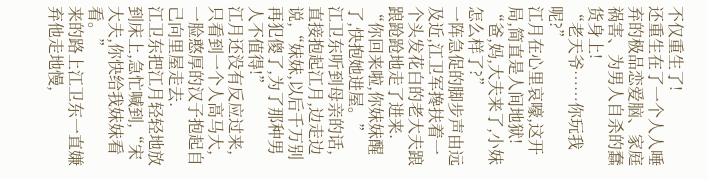不仅重生了!
还重生在了一个人人唾弃的极品恋爱脑、家庭祸害、为男人自杀的蠢货身上!
“老天爷……你玩我呢?”
江月在心里哀嚎,这开局,简直是人间地狱!
“爸,妈,大夫来了,小妹怎么样了?”
一阵急促的脚步声由远及近,江卫军搀扶着一个头发花白的老大夫踉踉跄跄地走了进来.
“你回来啦,你妹妹醒了,快抱她进屋。”
江卫东听到母亲的话,直接抱起江月,边走边说,“妹妹,以后千万别再犯傻了,为了那种男人不值得!”
江月还没有反应过来,只看到一个人高马大,一脸憨厚的汉子抱起自己向里屋走去.
江卫东把江月轻轻地放到床上,急忙喊到,“宋大夫,你快给我妹妹看看。”
来的路上江卫东一直嫌弃他走地慢,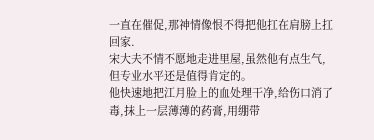一直在催促,那神情像恨不得把他扛在肩膀上扛回家.
宋大夫不情不愿地走进里屋,虽然他有点生气,但专业水平还是值得肯定的。
他快速地把江月脸上的血处理干净,给伤口消了毒,抹上一层薄薄的药膏,用绷带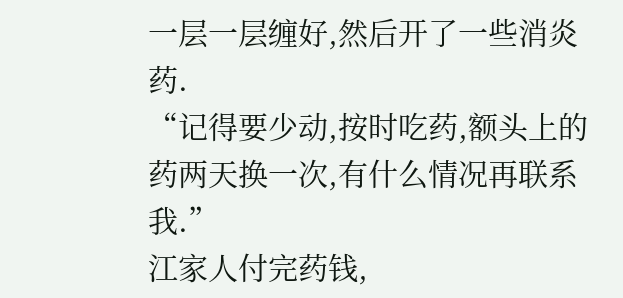一层一层缠好,然后开了一些消炎药.
“记得要少动,按时吃药,额头上的药两天换一次,有什么情况再联系我.”
江家人付完药钱,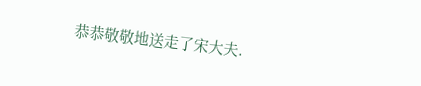恭恭敬敬地送走了宋大夫.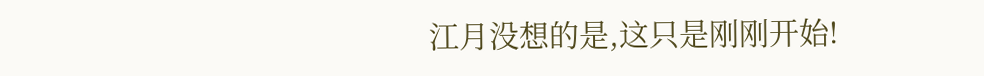江月没想的是,这只是刚刚开始!